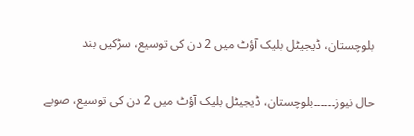بلوچستان، ڈیجیٹل بلیک آؤٹ میں 2 دن کی توسیع، سڑکیں بند

حال نیوز۔۔۔۔۔۔بلوچستان، ڈیجیٹل بلیک آؤٹ میں 2 دن کی توسیع، صوبے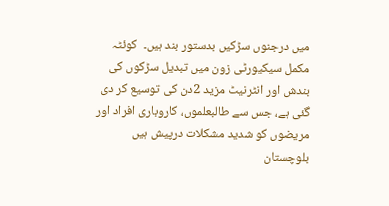میں درجنوں سڑکیں بدستور بند ہیں۔  کوئٹہ مکمل سیکیورٹی زون میں تبدیل سڑکوں کی بندش اور انٹرنیٹ مزید 2دن کی توسیع کر دی گئی ہے، جس سے طالبعلموں، کاروباری افراد اور مریضوں کو شدید مشکلات درپیش ہیں بلوچستان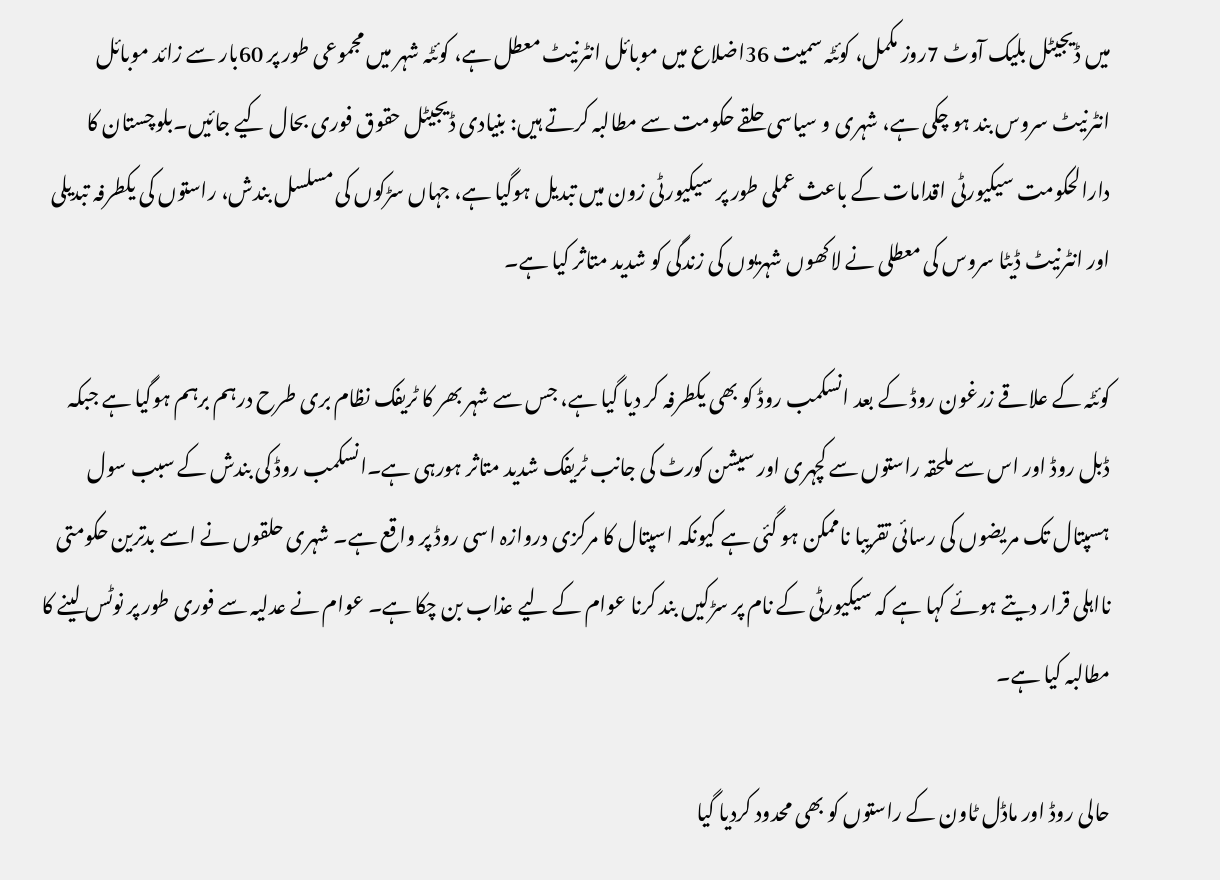میں ڈیجیٹل بلیک آوٹ 7روز مکمل، کوئٹہ سمیت 36اضلاع میں موبائل انٹرنیٹ معطل ہے، کوئٹہ شہر میں مجموعی طور پر 60بار سے زائد موبائل انٹرنیٹ سروس بند ہو چکی ہے، شہری و سیاسی حلقے حکومت سے مطالبہ کرتے ہیں: بنیادی ڈیجیٹل حقوق فوری بحال کیے جائیں۔بلوچستان کا دارالحکومت سیکیورٹی اقدامات کے باعث عملی طور پر سیکیورٹی زون میں تبدیل ہوگیا ہے، جہاں سڑکوں کی مسلسل بندش، راستوں کی یکطرفہ تبدیلی اور انٹرنیٹ ڈیٹا سروس کی معطلی نے لاکھوں شہریوں کی زندگی کو شدید متاثر کیا ہے۔

کوئٹہ کے علاقے زرغون روڈ کے بعد انسکمب روڈ کو بھی یکطرفہ کر دیا گیا ہے، جس سے شہر بھر کا ٹریفک نظام بری طرح درہم برہم ہوگیا ہے جبکہ ڈبل روڈ اور اس سے ملحقہ راستوں سے کچہری اور سیشن کورٹ کی جانب ٹریفک شدید متاثر ہورہی ہے۔انسکمب روڈ کی بندش کے سبب سول ہسپتال تک مریضوں کی رسائی تقریبا ناممکن ہو گئی ہے کیونکہ اسپتال کا مرکزی دروازہ اسی روڈ پر واقع ہے۔ شہری حلقوں نے اسے بدترین حکومتی نااہلی قرار دیتے ہوئے کہا ہے کہ سیکیورٹی کے نام پر سڑکیں بند کرنا عوام کے لیے عذاب بن چکا ہے۔ عوام نے عدلیہ سے فوری طور پر نوٹس لینے کا مطالبہ کیا ہے۔

حالی روڈ اور ماڈل ٹاون کے راستوں کو بھی محدود کردیا گیا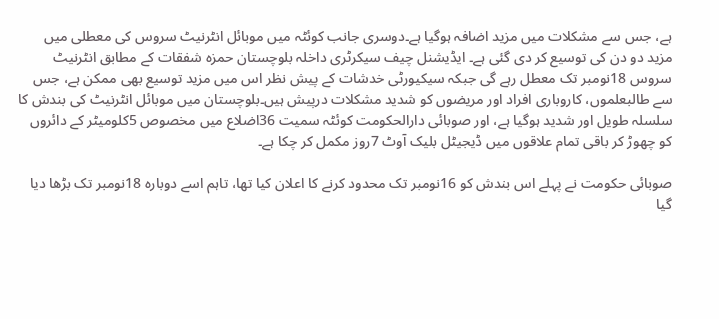ہے، جس سے مشکلات میں مزید اضافہ ہوگیا ہے۔دوسری جانب کوئٹہ میں موبائل انٹرنیٹ سروس کی معطلی میں مزید دو دن کی توسیع کر دی گئی ہے۔ ایڈیشنل چیف سیکرٹری داخلہ بلوچستان حمزہ شفقات کے مطابق انٹرنیٹ سروس 18نومبر تک معطل رہے گی جبکہ سیکیورٹی خدشات کے پیش نظر اس میں مزید توسیع بھی ممکن ہے، جس سے طالبعلموں، کاروباری افراد اور مریضوں کو شدید مشکلات درپیش ہیں۔بلوچستان میں موبائل انٹرنیٹ کی بندش کا سلسلہ طویل اور شدید ہوگیا ہے، اور صوبائی دارالحکومت کوئٹہ سمیت 36اضلاع میں مخصوص 5کلومیٹر کے دائروں کو چھوڑ کر باقی تمام علاقوں میں ڈیجیٹل بلیک آوٹ 7روز مکمل کر چکا ہے۔

صوبائی حکومت نے پہلے اس بندش کو 16نومبر تک محدود کرنے کا اعلان کیا تھا، تاہم اسے دوبارہ 18نومبر تک بڑھا دیا گیا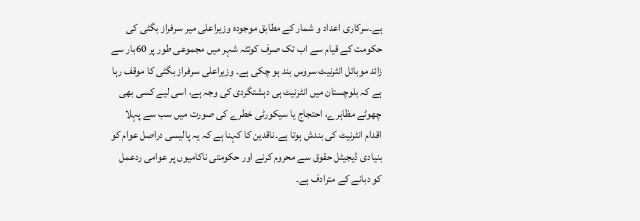ہے۔سرکاری اعداد و شمار کے مطابق موجودہ وزیراعلی میر سرفراز بگٹی کی حکومت کے قیام سے اب تک صرف کوئٹہ شہر میں مجموعی طور پر 60بار سے زائد موبائل انٹرنیٹ سروس بند ہو چکی ہے۔ وزیراعلی سرفراز بگٹی کا موقف رہا ہے کہ بلوچستان میں انٹرنیٹ ہی دہشتگردی کی وجہ ہے، اسی لیے کسی بھی چھوٹے مظاہرے، احتجاج یا سیکورٹی خطرے کی صورت میں سب سے پہلا اقدام انٹرنیٹ کی بندش ہوتا ہے۔ناقدین کا کہنا ہے کہ یہ پالیسی دراصل عوام کو بنیادی ڈیجیٹل حقوق سے محروم کرنے اور حکومتی ناکامیوں پر عوامی ردعمل کو دبانے کے مترادف ہے۔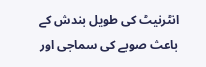انٹرنیٹ کی طویل بندش کے باعث صوبے کی سماجی اور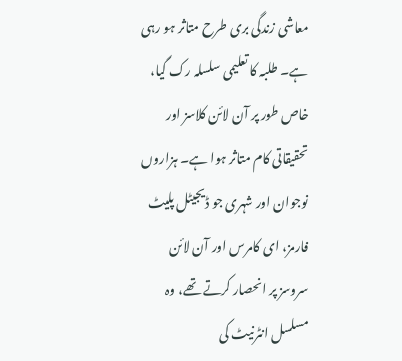معاشی زندگی بری طرح متاثر ہو رہی ہے۔ طلبہ کا تعلیمی سلسلہ رک گیا، خاص طور پر آن لائن کلاسز اور تحقیقاتی کام متاثر ہوا ہے۔ ہزاروں نوجوان اور شہری جو ڈیجیٹل پلیٹ فارمز، ای کامرس اور آن لائن سروسز پر انحصار کرتے تھے، وہ مسلسل انٹرنیٹ کی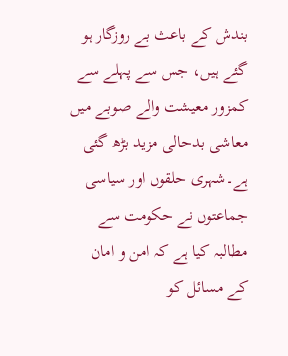بندش کے باعث بے روزگار ہو گئے ہیں، جس سے پہلے سے کمزور معیشت والے صوبے میں معاشی بدحالی مزید بڑھ گئی ہے۔شہری حلقوں اور سیاسی جماعتوں نے حکومت سے مطالبہ کیا ہے کہ امن و امان کے مسائل کو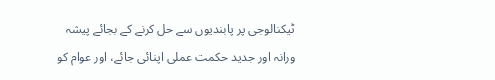ٹیکنالوجی پر پابندیوں سے حل کرنے کے بجائے پیشہ ورانہ اور جدید حکمت عملی اپنائی جائے، اور عوام کو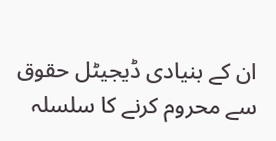ان کے بنیادی ڈیجیٹل حقوق سے محروم کرنے کا سلسلہ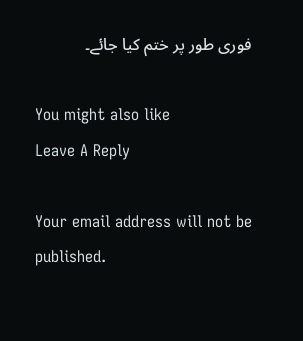فوری طور پر ختم کیا جائے۔

You might also like
Leave A Reply

Your email address will not be published.